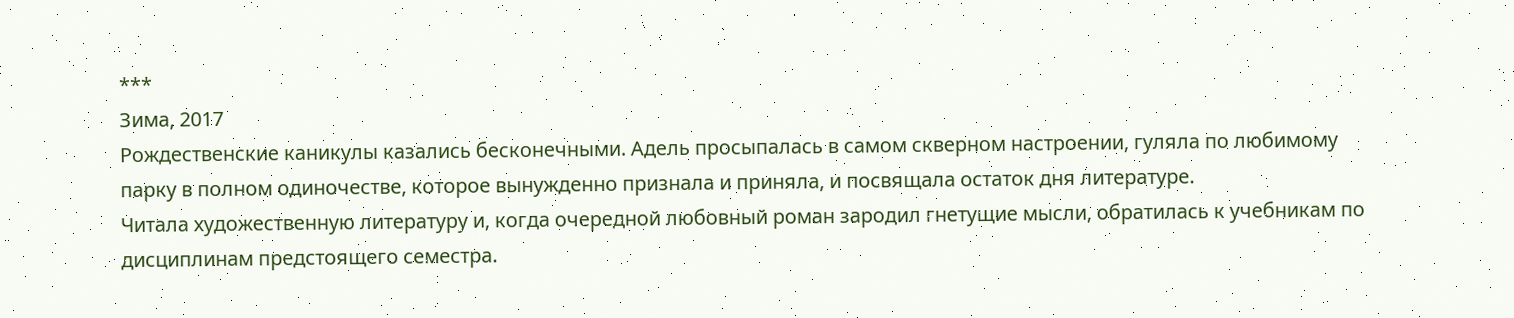***
Зима, 2017
Рождественские каникулы казались бесконечными. Адель просыпалась в самом скверном настроении, гуляла по любимому парку в полном одиночестве, которое вынужденно признала и приняла, и посвящала остаток дня литературе.
Читала художественную литературу и, когда очередной любовный роман зародил гнетущие мысли, обратилась к учебникам по дисциплинам предстоящего семестра.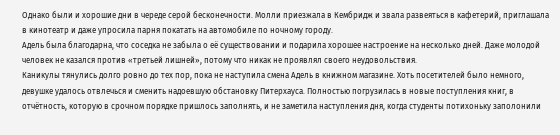Однако были и хорошие дни в череде серой бесконечности. Молли приезжала в Кембридж и звала развеяться в кафетерий, приглашала в кинотеатр и даже упросила парня покатать на автомобиле по ночному городу.
Адель была благодарна, что соседка не забыла о её существовании и подарила хорошее настроение на несколько дней. Даже молодой человек не казался против «третьей лишней», потому что никак не проявлял своего неудовольствия.
Каникулы тянулись долго ровно до тех пор, пока не наступила смена Адель в книжном магазине. Хоть посетителей было немного, девушке удалось отвлечься и сменить надоевшую обстановку Питерхауса. Полностью погрузилась в новые поступления книг, в отчётность, которую в срочном порядке пришлось заполнять, и не заметила наступления дня, когда студенты потихоньку заполонили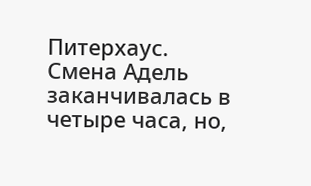Питерхаус.
Смена Адель заканчивалась в четыре часа, но,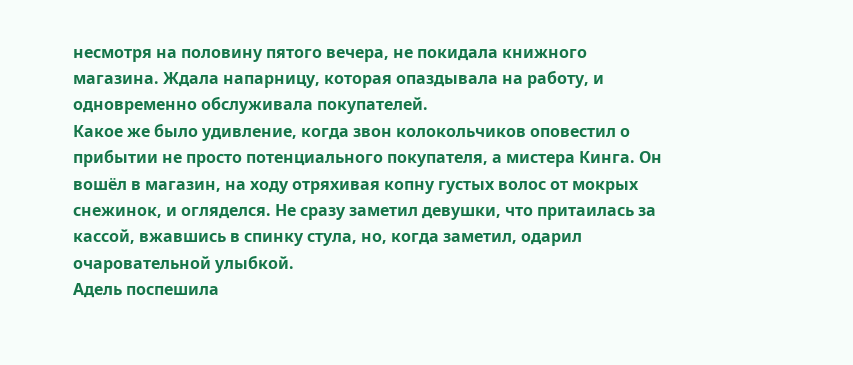несмотря на половину пятого вечера, не покидала книжного магазина. Ждала напарницу, которая опаздывала на работу, и одновременно обслуживала покупателей.
Какое же было удивление, когда звон колокольчиков оповестил о прибытии не просто потенциального покупателя, а мистера Кинга. Он вошёл в магазин, на ходу отряхивая копну густых волос от мокрых снежинок, и огляделся. Не сразу заметил девушки, что притаилась за кассой, вжавшись в спинку стула, но, когда заметил, одарил очаровательной улыбкой.
Адель поспешила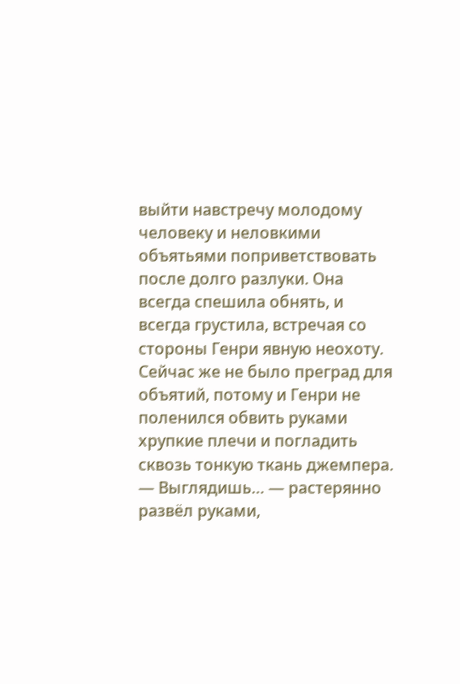выйти навстречу молодому человеку и неловкими объятьями поприветствовать после долго разлуки. Она всегда спешила обнять, и всегда грустила, встречая со стороны Генри явную неохоту.
Сейчас же не было преград для объятий, потому и Генри не поленился обвить руками хрупкие плечи и погладить сквозь тонкую ткань джемпера.
— Выглядишь… — растерянно развёл руками,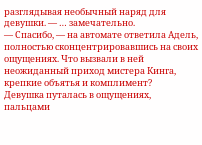разглядывая необычный наряд для девушки. — … замечательно.
— Спасибо, — на автомате ответила Адель, полностью сконцентрировавшись на своих ощущениях. Что вызвали в ней неожиданный приход мистера Кинга, крепкие объятья и комплимент?
Девушка путалась в ощущениях, пальцами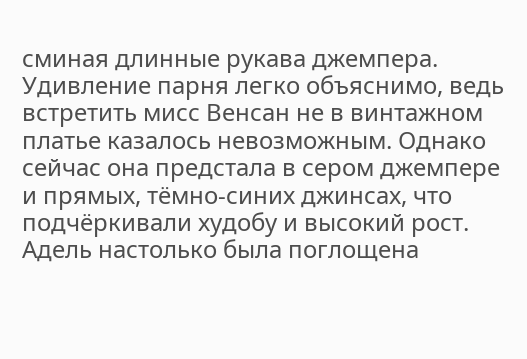сминая длинные рукава джемпера. Удивление парня легко объяснимо, ведь встретить мисс Венсан не в винтажном платье казалось невозможным. Однако сейчас она предстала в сером джемпере и прямых, тёмно-синих джинсах, что подчёркивали худобу и высокий рост.
Адель настолько была поглощена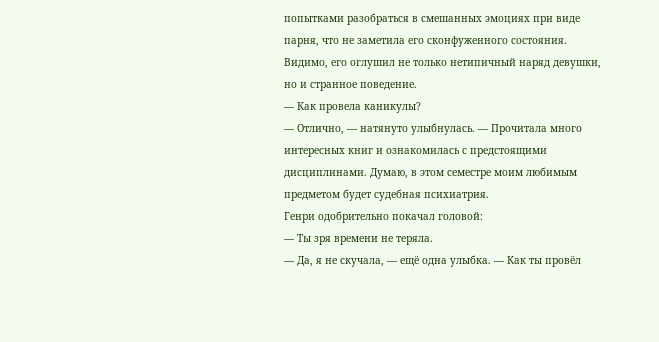попытками разобраться в смешанных эмоциях при виде парня, что не заметила его сконфуженного состояния. Видимо, его оглушил не только нетипичный наряд девушки, но и странное поведение.
— Как провела каникулы?
— Отлично, — натянуто улыбнулась. — Прочитала много интересных книг и ознакомилась с предстоящими дисциплинами. Думаю, в этом семестре моим любимым предметом будет судебная психиатрия.
Генри одобрительно покачал головой:
— Ты зря времени не теряла.
— Да, я не скучала, — ещё одна улыбка. — Как ты провёл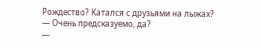Рождество? Катался с друзьями на лыжах?
— Очень предсказуемо, да?
—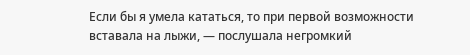Если бы я умела кататься, то при первой возможности вставала на лыжи, — послушала негромкий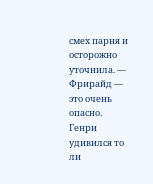смех парня и осторожно уточнила. — Фрирайд — это очень опасно.
Генри удивился то ли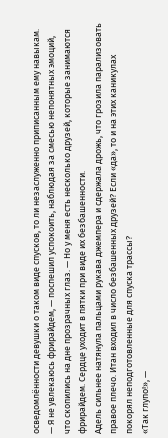осведомлённости девушки о таком виде спусков, то ли незаслуженно приписанным ему навыкам.
— Я не увлекаюсь фрирайдем, — поспешил успокоить, наблюдая за смесью непонятных эмоций, что скопились на дне прозрачных глаз. — Но у меня есть несколько друзей, которые занимаются фрирайдем. Сердце уходит в пятки при виде их безбашенности.
Адель сильнее натянула пальцами рукава джемпера и сдержала дрожь, что грозила парализовать правое плечо. Итан входил в число безбашенных друзей? Если «да», то и на этих каникулах покорял неподготовленные для спуска трассы?
«Так глупо!», —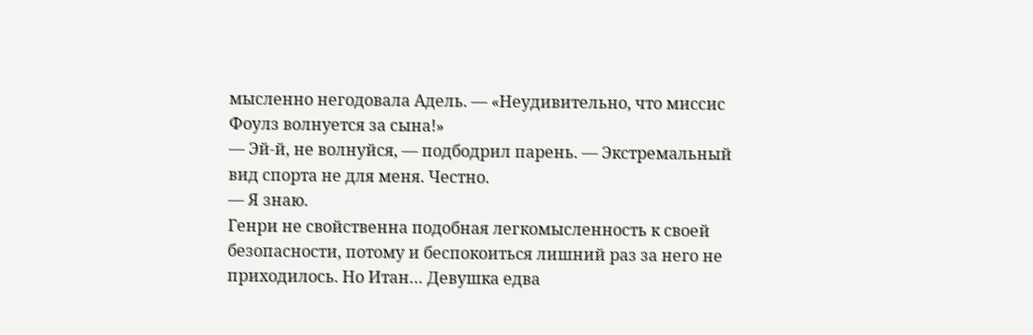мысленно негодовала Адель. — «Неудивительно, что миссис Фоулз волнуется за сына!»
— Эй-й, не волнуйся, — подбодрил парень. — Экстремальный вид спорта не для меня. Честно.
— Я знаю.
Генри не свойственна подобная легкомысленность к своей безопасности, потому и беспокоиться лишний раз за него не приходилось. Но Итан… Девушка едва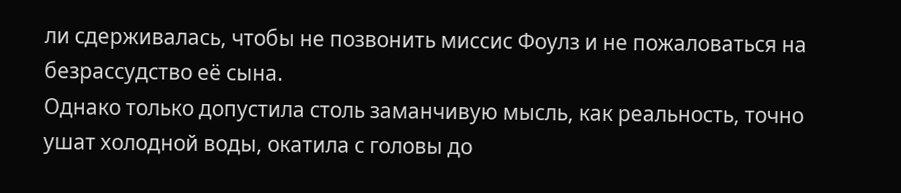ли сдерживалась, чтобы не позвонить миссис Фоулз и не пожаловаться на безрассудство её сына.
Однако только допустила столь заманчивую мысль, как реальность, точно ушат холодной воды, окатила с головы до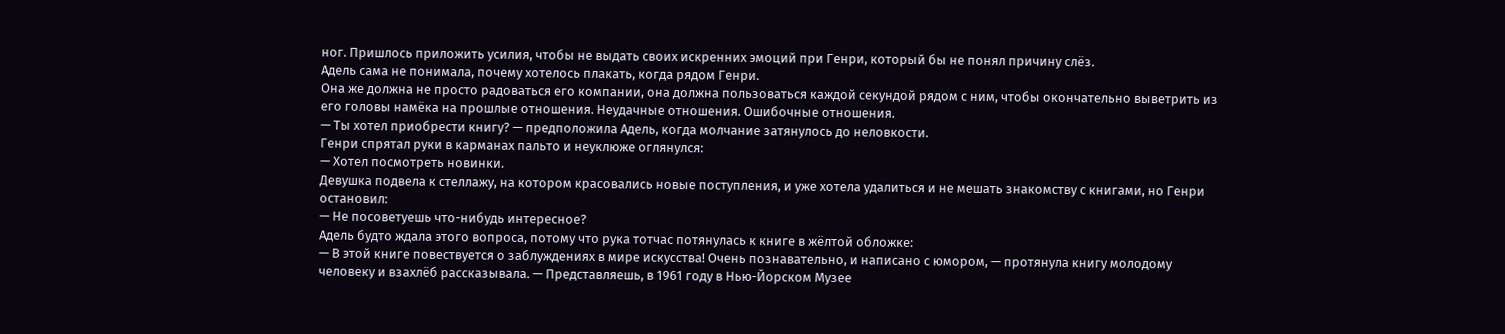ног. Пришлось приложить усилия, чтобы не выдать своих искренних эмоций при Генри, который бы не понял причину слёз.
Адель сама не понимала, почему хотелось плакать, когда рядом Генри.
Она же должна не просто радоваться его компании, она должна пользоваться каждой секундой рядом с ним, чтобы окончательно выветрить из его головы намёка на прошлые отношения. Неудачные отношения. Ошибочные отношения.
— Ты хотел приобрести книгу? — предположила Адель, когда молчание затянулось до неловкости.
Генри спрятал руки в карманах пальто и неуклюже оглянулся:
— Хотел посмотреть новинки.
Девушка подвела к стеллажу, на котором красовались новые поступления, и уже хотела удалиться и не мешать знакомству с книгами, но Генри остановил:
— Не посоветуешь что-нибудь интересное?
Адель будто ждала этого вопроса, потому что рука тотчас потянулась к книге в жёлтой обложке:
— В этой книге повествуется о заблуждениях в мире искусства! Очень познавательно, и написано с юмором, — протянула книгу молодому человеку и взахлёб рассказывала. — Представляешь, в 1961 году в Нью-Йорском Музее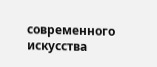современного искусства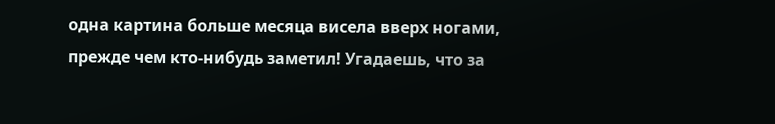одна картина больше месяца висела вверх ногами, прежде чем кто-нибудь заметил! Угадаешь, что за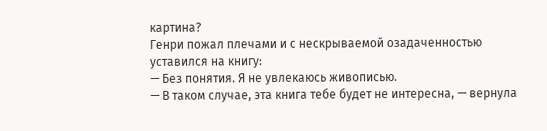картина?
Генри пожал плечами и с нескрываемой озадаченностью уставился на книгу:
— Без понятия. Я не увлекаюсь живописью.
— В таком случае, эта книга тебе будет не интересна, — вернула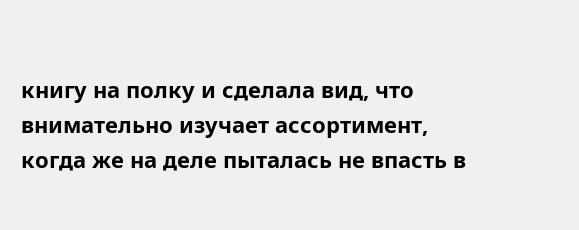книгу на полку и сделала вид, что внимательно изучает ассортимент, когда же на деле пыталась не впасть в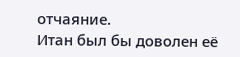отчаяние.
Итан был бы доволен её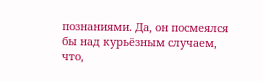познаниями. Да, он посмеялся бы над курьёзным случаем, что,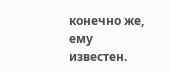конечно же, ему известен.